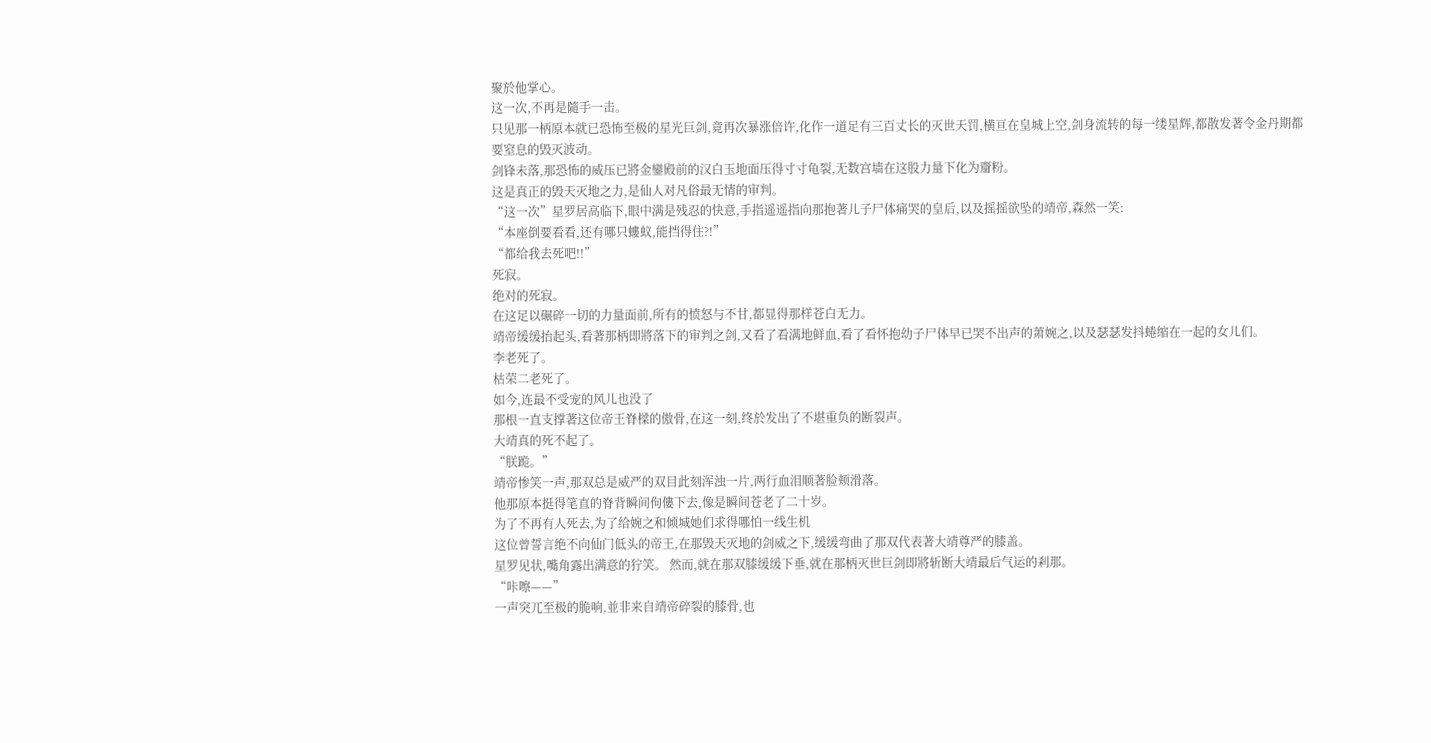聚於他掌心。
这一次,不再是隨手一击。
只见那一柄原本就已恐怖至极的星光巨剑,竟再次暴涨倍许,化作一道足有三百丈长的灭世天罚,横亘在皇城上空,剑身流转的每一缕星辉,都散发著令金丹期都要窒息的毁灭波动。
剑锋未落,那恐怖的威压已將金鑾殿前的汉白玉地面压得寸寸龟裂,无数宫墙在这股力量下化为齏粉。
这是真正的毁天灭地之力,是仙人对凡俗最无情的审判。
“这一次”星罗居高临下,眼中满是残忍的快意,手指遥遥指向那抱著儿子尸体痛哭的皇后,以及摇摇欲坠的靖帝,森然一笑:
“本座倒要看看,还有哪只螻蚁,能挡得住?!”
“都给我去死吧!!”
死寂。
绝对的死寂。
在这足以碾碎一切的力量面前,所有的愤怒与不甘,都显得那样苍白无力。
靖帝缓缓抬起头,看著那柄即將落下的审判之剑,又看了看满地鲜血,看了看怀抱幼子尸体早已哭不出声的萧婉之,以及瑟瑟发抖蜷缩在一起的女儿们。
李老死了。
枯荣二老死了。
如今,连最不受宠的风儿也没了
那根一直支撑著这位帝王脊樑的傲骨,在这一刻,终於发出了不堪重负的断裂声。
大靖真的死不起了。
“朕跪。”
靖帝惨笑一声,那双总是威严的双目此刻浑浊一片,两行血泪顺著脸颊滑落。
他那原本挺得笔直的脊背瞬间佝僂下去,像是瞬间苍老了二十岁。
为了不再有人死去,为了给婉之和倾城她们求得哪怕一线生机
这位曾誓言绝不向仙门低头的帝王,在那毁天灭地的剑威之下,缓缓弯曲了那双代表著大靖尊严的膝盖。
星罗见状,嘴角露出满意的狞笑。 然而,就在那双膝缓缓下垂,就在那柄灭世巨剑即將斩断大靖最后气运的剎那。
“咔嚓——”
一声突兀至极的脆响,並非来自靖帝碎裂的膝骨,也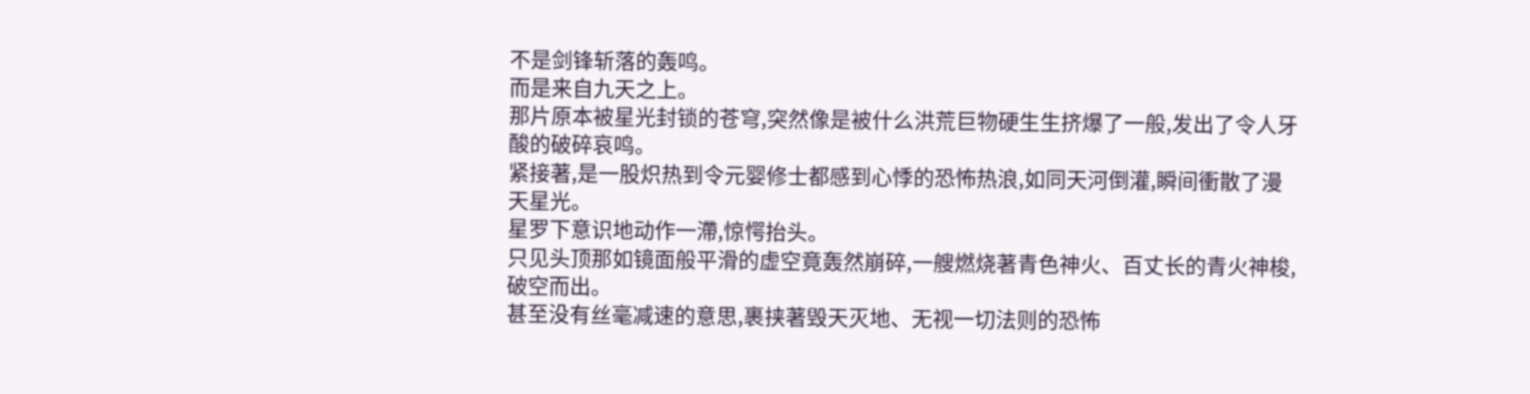不是剑锋斩落的轰鸣。
而是来自九天之上。
那片原本被星光封锁的苍穹,突然像是被什么洪荒巨物硬生生挤爆了一般,发出了令人牙酸的破碎哀鸣。
紧接著,是一股炽热到令元婴修士都感到心悸的恐怖热浪,如同天河倒灌,瞬间衝散了漫天星光。
星罗下意识地动作一滯,惊愕抬头。
只见头顶那如镜面般平滑的虚空竟轰然崩碎,一艘燃烧著青色神火、百丈长的青火神梭,破空而出。
甚至没有丝毫减速的意思,裹挟著毁天灭地、无视一切法则的恐怖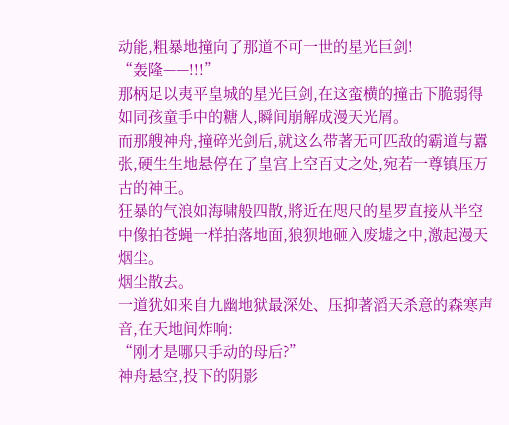动能,粗暴地撞向了那道不可一世的星光巨剑!
“轰隆——!!!”
那柄足以夷平皇城的星光巨剑,在这蛮横的撞击下脆弱得如同孩童手中的糖人,瞬间崩解成漫天光屑。
而那艘神舟,撞碎光剑后,就这么带著无可匹敌的霸道与囂张,硬生生地悬停在了皇宫上空百丈之处,宛若一尊镇压万古的神王。
狂暴的气浪如海啸般四散,將近在咫尺的星罗直接从半空中像拍苍蝇一样拍落地面,狼狈地砸入废墟之中,激起漫天烟尘。
烟尘散去。
一道犹如来自九幽地狱最深处、压抑著滔天杀意的森寒声音,在天地间炸响:
“刚才是哪只手动的母后?”
神舟悬空,投下的阴影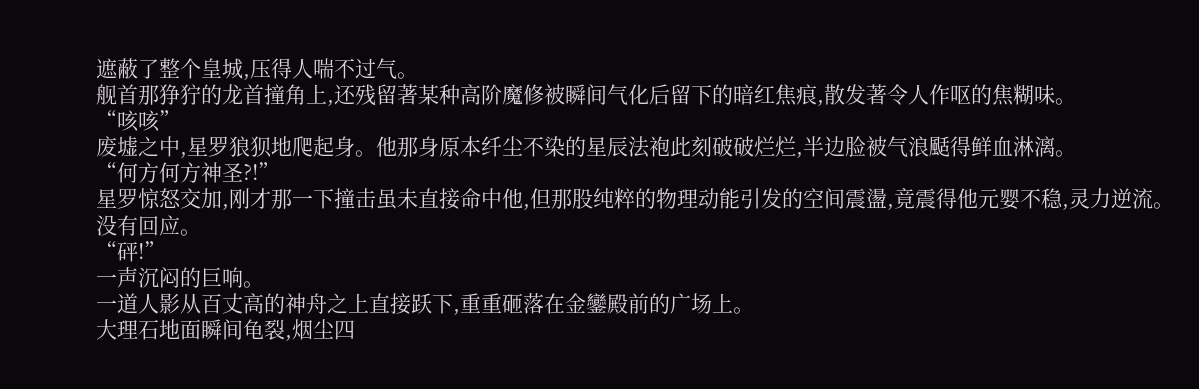遮蔽了整个皇城,压得人喘不过气。
舰首那狰狞的龙首撞角上,还残留著某种高阶魔修被瞬间气化后留下的暗红焦痕,散发著令人作呕的焦糊味。
“咳咳”
废墟之中,星罗狼狈地爬起身。他那身原本纤尘不染的星辰法袍此刻破破烂烂,半边脸被气浪颳得鲜血淋漓。
“何方何方神圣?!”
星罗惊怒交加,刚才那一下撞击虽未直接命中他,但那股纯粹的物理动能引发的空间震盪,竟震得他元婴不稳,灵力逆流。
没有回应。
“砰!”
一声沉闷的巨响。
一道人影从百丈高的神舟之上直接跃下,重重砸落在金鑾殿前的广场上。
大理石地面瞬间龟裂,烟尘四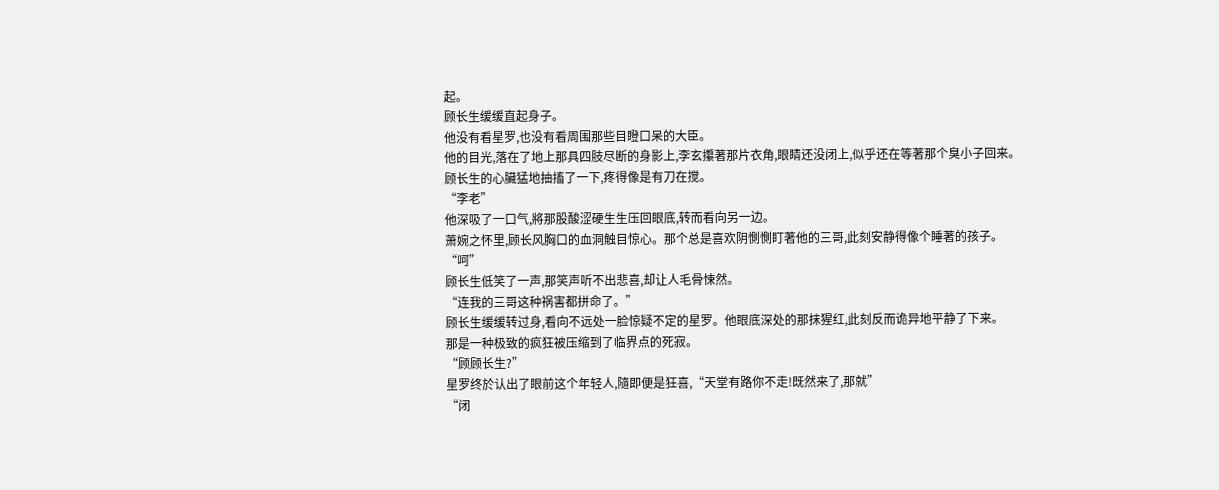起。
顾长生缓缓直起身子。
他没有看星罗,也没有看周围那些目瞪口呆的大臣。
他的目光,落在了地上那具四肢尽断的身影上,李玄攥著那片衣角,眼睛还没闭上,似乎还在等著那个臭小子回来。
顾长生的心臟猛地抽搐了一下,疼得像是有刀在搅。
“李老”
他深吸了一口气,將那股酸涩硬生生压回眼底,转而看向另一边。
萧婉之怀里,顾长风胸口的血洞触目惊心。那个总是喜欢阴惻惻盯著他的三哥,此刻安静得像个睡著的孩子。
“呵”
顾长生低笑了一声,那笑声听不出悲喜,却让人毛骨悚然。
“连我的三哥这种祸害都拼命了。”
顾长生缓缓转过身,看向不远处一脸惊疑不定的星罗。他眼底深处的那抹猩红,此刻反而诡异地平静了下来。
那是一种极致的疯狂被压缩到了临界点的死寂。
“顾顾长生?”
星罗终於认出了眼前这个年轻人,隨即便是狂喜,“天堂有路你不走!既然来了,那就”
“闭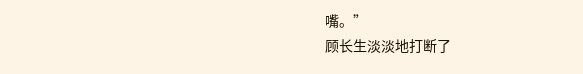嘴。”
顾长生淡淡地打断了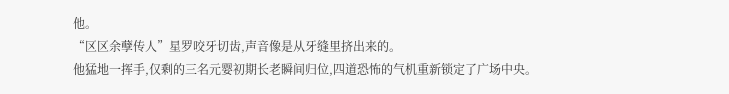他。
“区区余孽传人”星罗咬牙切齿,声音像是从牙缝里挤出来的。
他猛地一挥手,仅剩的三名元婴初期长老瞬间归位,四道恐怖的气机重新锁定了广场中央。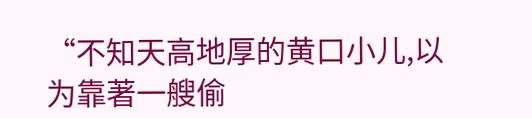“不知天高地厚的黄口小儿,以为靠著一艘偷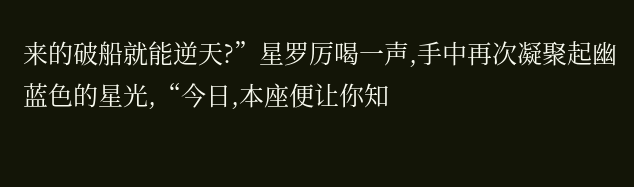来的破船就能逆天?”星罗厉喝一声,手中再次凝聚起幽蓝色的星光,“今日,本座便让你知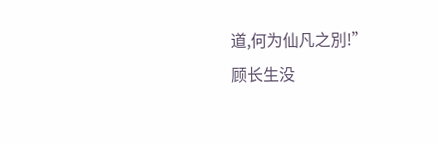道,何为仙凡之別!”
顾长生没